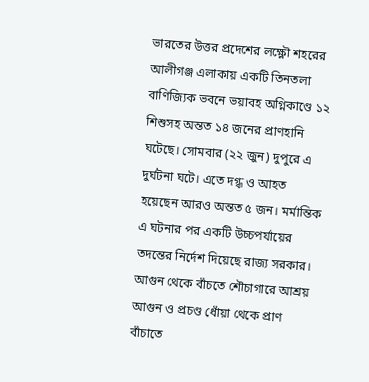ভারতের উত্তর প্রদেশের লক্ষ্ণৌ শহরের আলীগঞ্জ এলাকায় একটি তিনতলা বাণিজ্যিক ভবনে ভয়াবহ অগ্নিকাণ্ডে ১২ শিশুসহ অন্তত ১৪ জনের প্রাণহানি ঘটেছে। সোমবার (২২ জুন) দুপুরে এ দুর্ঘটনা ঘটে। এতে দগ্ধ ও আহত হয়েছেন আরও অন্তত ৫ জন। মর্মান্তিক এ ঘটনার পর একটি উচ্চপর্যায়ের তদন্তের নির্দেশ দিয়েছে রাজ্য সরকার।
আগুন থেকে বাঁচতে শৌচাগারে আশ্রয়
আগুন ও প্রচণ্ড ধোঁয়া থেকে প্রাণ বাঁচাতে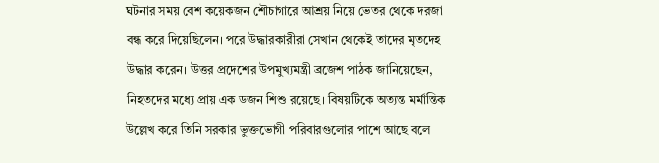ঘটনার সময় বেশ কয়েকজন শৌচাগারে আশ্রয় নিয়ে ভেতর থেকে দরজা বন্ধ করে দিয়েছিলেন। পরে উদ্ধারকারীরা সেখান থেকেই তাদের মৃতদেহ উদ্ধার করেন। উত্তর প্রদেশের উপমুখ্যমন্ত্রী ব্রজেশ পাঠক জানিয়েছেন, নিহতদের মধ্যে প্রায় এক ডজন শিশু রয়েছে। বিষয়টিকে অত্যন্ত মর্মান্তিক উল্লেখ করে তিনি সরকার ভুক্তভোগী পরিবারগুলোর পাশে আছে বলে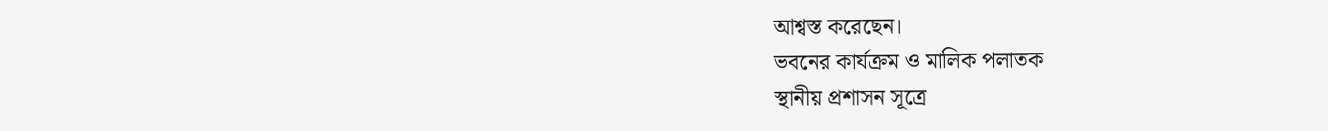আশ্বস্ত করেছেন।
ভবনের কার্যক্রম ও মালিক পলাতক
স্থানীয় প্রশাসন সূত্রে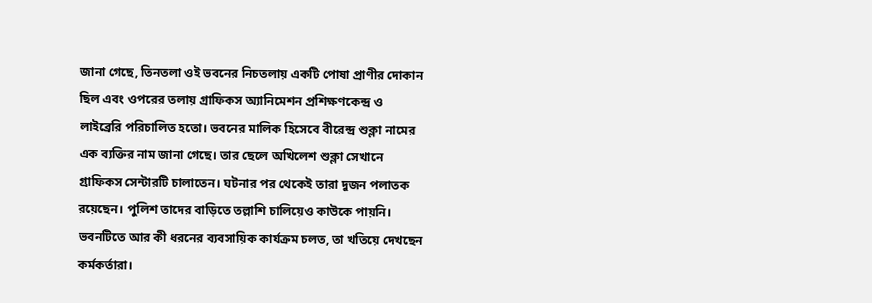জানা গেছে, তিনতলা ওই ভবনের নিচতলায় একটি পোষা প্রাণীর দোকান ছিল এবং ওপরের তলায় গ্রাফিকস অ্যানিমেশন প্রশিক্ষণকেন্দ্র ও লাইব্রেরি পরিচালিত হতো। ভবনের মালিক হিসেবে বীরেন্দ্র শুক্লা নামের এক ব্যক্তির নাম জানা গেছে। তার ছেলে অখিলেশ শুক্লা সেখানে গ্রাফিকস সেন্টারটি চালাতেন। ঘটনার পর থেকেই তারা দুজন পলাতক রয়েছেন। পুলিশ তাদের বাড়িতে তল্লাশি চালিয়েও কাউকে পায়নি। ভবনটিতে আর কী ধরনের ব্যবসায়িক কার্যক্রম চলত, তা খতিয়ে দেখছেন কর্মকর্তারা।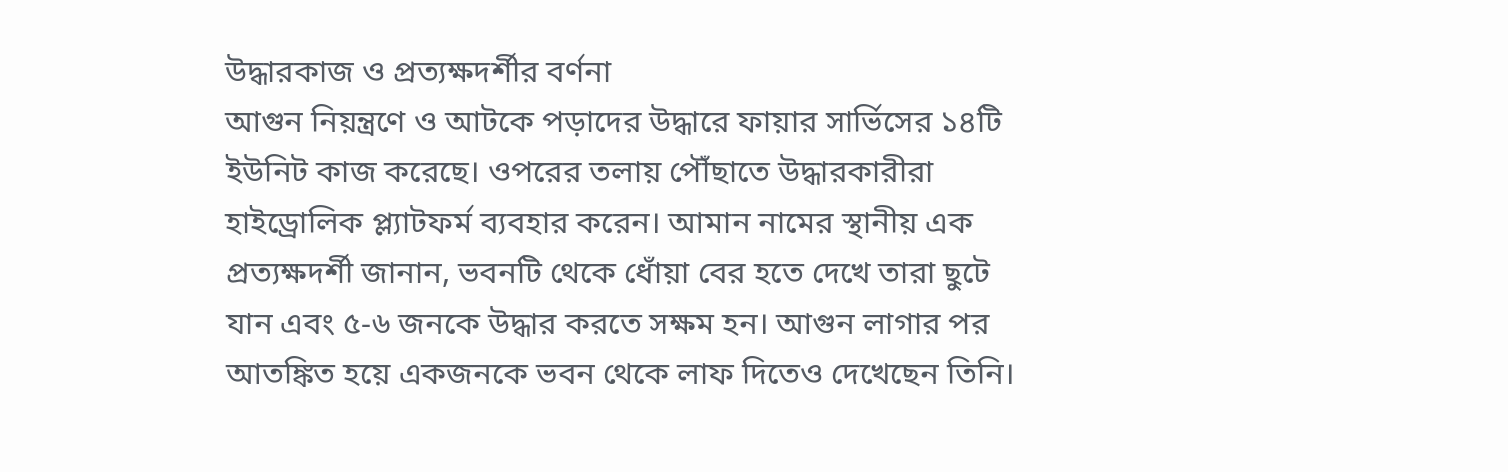উদ্ধারকাজ ও প্রত্যক্ষদর্শীর বর্ণনা
আগুন নিয়ন্ত্রণে ও আটকে পড়াদের উদ্ধারে ফায়ার সার্ভিসের ১৪টি ইউনিট কাজ করেছে। ওপরের তলায় পৌঁছাতে উদ্ধারকারীরা হাইড্রোলিক প্ল্যাটফর্ম ব্যবহার করেন। আমান নামের স্থানীয় এক প্রত্যক্ষদর্শী জানান, ভবনটি থেকে ধোঁয়া বের হতে দেখে তারা ছুটে যান এবং ৫-৬ জনকে উদ্ধার করতে সক্ষম হন। আগুন লাগার পর আতঙ্কিত হয়ে একজনকে ভবন থেকে লাফ দিতেও দেখেছেন তিনি।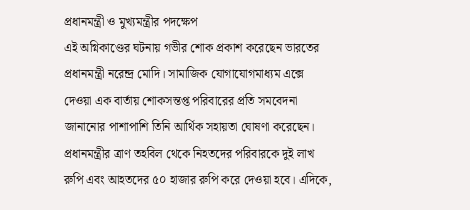প্রধানমন্ত্রী ও মুখ্যমন্ত্রীর পদক্ষেপ
এই অগ্নিকাণ্ডের ঘটনায় গভীর শোক প্রকাশ করেছেন ভারতের প্রধানমন্ত্রী নরেন্দ্র মোদি। সামাজিক যোগাযোগমাধ্যম এক্সে দেওয়া এক বার্তায় শোকসন্তপ্ত পরিবারের প্রতি সমবেদনা জানানোর পাশাপাশি তিনি আর্থিক সহায়তা ঘোষণা করেছেন। প্রধানমন্ত্রীর ত্রাণ তহবিল থেকে নিহতদের পরিবারকে দুই লাখ রুপি এবং আহতদের ৫০ হাজার রুপি করে দেওয়া হবে। এদিকে,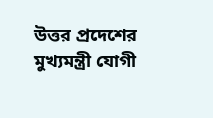উত্তর প্রদেশের মুখ্যমন্ত্রী যোগী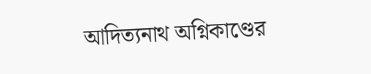আদিত্যনাথ অগ্নিকাণ্ডের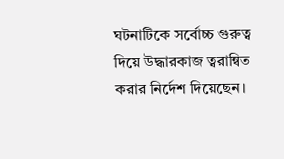ঘটনাটিকে সর্বোচ্চ গুরুত্ব দিয়ে উদ্ধারকাজ ত্বরান্বিত করার নির্দেশ দিয়েছেন।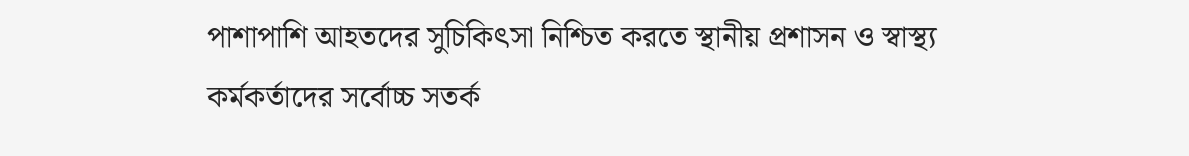পাশাপাশি আহতদের সুচিকিৎসা নিশ্চিত করতে স্থানীয় প্রশাসন ও স্বাস্থ্য কর্মকর্তাদের সর্বোচ্চ সতর্ক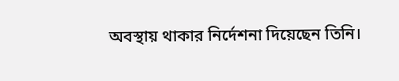অবস্থায় থাকার নির্দেশনা দিয়েছেন তিনি।